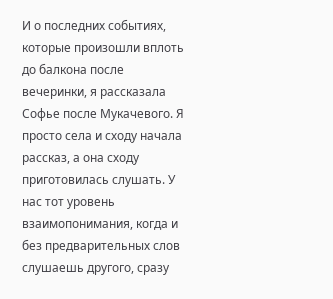И о последних событиях, которые произошли вплоть до балкона после вечеринки, я рассказала Софье после Мукачевого. Я просто села и сходу начала рассказ, а она сходу приготовилась слушать. У нас тот уровень взаимопонимания, когда и без предварительных слов слушаешь другого, сразу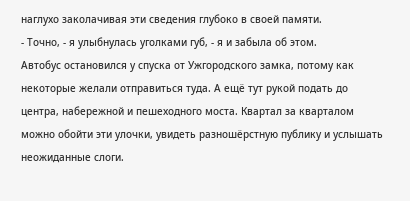наглухо заколачивая эти сведения глубоко в своей памяти.
- Точно, - я улыбнулась уголками губ, - я и забыла об этом.
Автобус остановился у спуска от Ужгородского замка, потому как некоторые желали отправиться туда. А ещё тут рукой подать до центра, набережной и пешеходного моста. Квартал за кварталом можно обойти эти улочки, увидеть разношёрстную публику и услышать неожиданные слоги.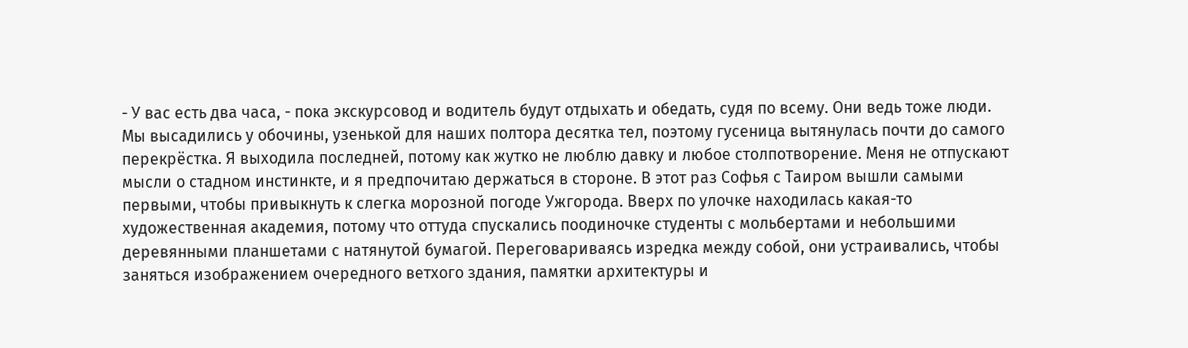- У вас есть два часа, - пока экскурсовод и водитель будут отдыхать и обедать, судя по всему. Они ведь тоже люди.
Мы высадились у обочины, узенькой для наших полтора десятка тел, поэтому гусеница вытянулась почти до самого перекрёстка. Я выходила последней, потому как жутко не люблю давку и любое столпотворение. Меня не отпускают мысли о стадном инстинкте, и я предпочитаю держаться в стороне. В этот раз Софья с Таиром вышли самыми первыми, чтобы привыкнуть к слегка морозной погоде Ужгорода. Вверх по улочке находилась какая-то художественная академия, потому что оттуда спускались поодиночке студенты с мольбертами и небольшими деревянными планшетами с натянутой бумагой. Переговариваясь изредка между собой, они устраивались, чтобы заняться изображением очередного ветхого здания, памятки архитектуры и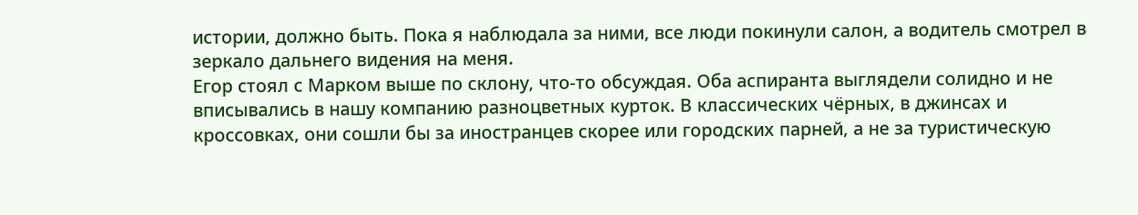истории, должно быть. Пока я наблюдала за ними, все люди покинули салон, а водитель смотрел в зеркало дальнего видения на меня.
Егор стоял с Марком выше по склону, что-то обсуждая. Оба аспиранта выглядели солидно и не вписывались в нашу компанию разноцветных курток. В классических чёрных, в джинсах и кроссовках, они сошли бы за иностранцев скорее или городских парней, а не за туристическую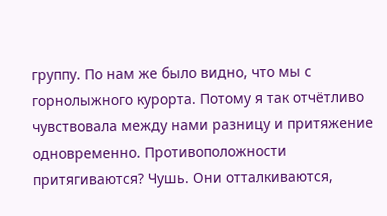группу. По нам же было видно, что мы с горнолыжного курорта. Потому я так отчётливо чувствовала между нами разницу и притяжение одновременно. Противоположности притягиваются? Чушь. Они отталкиваются,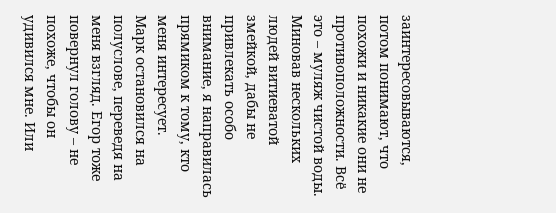заинтересовываются, потом понимают, что похожи и никакие они не противоположности. Всё это – муляж чистой воды. Миновав нескольких людей витиеватой змейкой, дабы не привлекать особо внимание, я направилась прямиком к тому, кто меня интересует.
Марк остановился на полуслове, переведя на меня взгляд. Егор тоже повернул голову – не похоже, чтобы он удивился мне. Или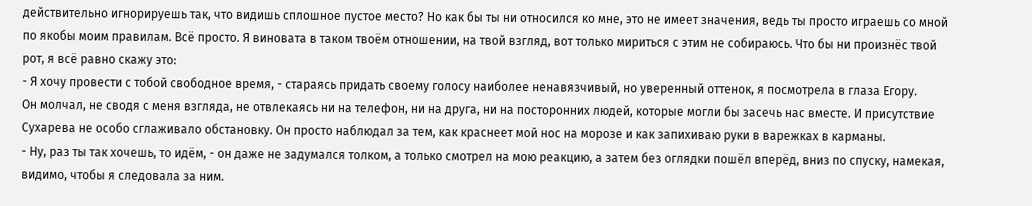действительно игнорируешь так, что видишь сплошное пустое место? Но как бы ты ни относился ко мне, это не имеет значения, ведь ты просто играешь со мной по якобы моим правилам. Всё просто. Я виновата в таком твоём отношении, на твой взгляд, вот только мириться с этим не собираюсь. Что бы ни произнёс твой рот, я всё равно скажу это:
- Я хочу провести с тобой свободное время, - стараясь придать своему голосу наиболее ненавязчивый, но уверенный оттенок, я посмотрела в глаза Егору.
Он молчал, не сводя с меня взгляда, не отвлекаясь ни на телефон, ни на друга, ни на посторонних людей, которые могли бы засечь нас вместе. И присутствие Сухарева не особо сглаживало обстановку. Он просто наблюдал за тем, как краснеет мой нос на морозе и как запихиваю руки в варежках в карманы.
- Ну, раз ты так хочешь, то идём, - он даже не задумался толком, а только смотрел на мою реакцию, а затем без оглядки пошёл вперёд, вниз по спуску, намекая, видимо, чтобы я следовала за ним.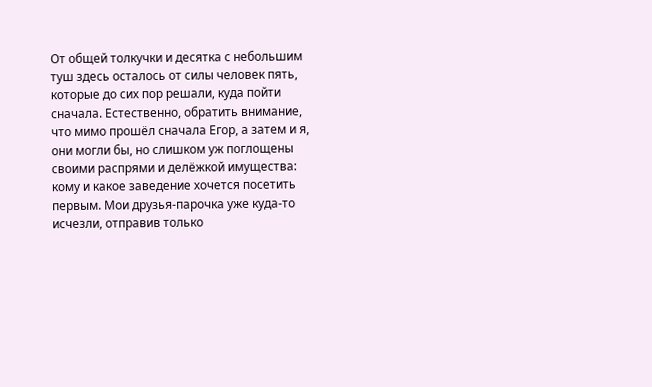От общей толкучки и десятка с небольшим туш здесь осталось от силы человек пять, которые до сих пор решали, куда пойти сначала. Естественно, обратить внимание, что мимо прошёл сначала Егор, а затем и я, они могли бы, но слишком уж поглощены своими распрями и делёжкой имущества: кому и какое заведение хочется посетить первым. Мои друзья-парочка уже куда-то исчезли, отправив только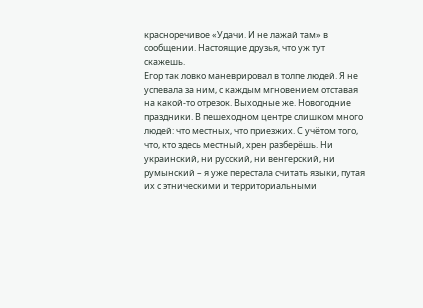красноречивое «Удачи. И не лажай там» в сообщении. Настоящие друзья, что уж тут скажешь.
Егор так ловко маневрировал в толпе людей. Я не успевала за ним, с каждым мгновением отставая на какой-то отрезок. Выходные же. Новогодние праздники. В пешеходном центре слишком много людей: что местных, что приезжих. С учётом того, что, кто здесь местный, хрен разберёшь. Ни украинский, ни русский, ни венгерский, ни румынский – я уже перестала считать языки, путая их с этническими и территориальными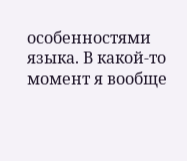особенностями языка. В какой-то момент я вообще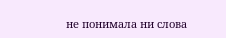не понимала ни слова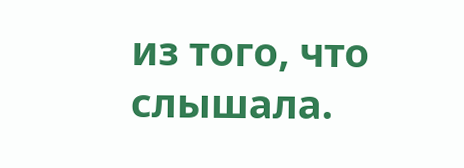из того, что слышала.